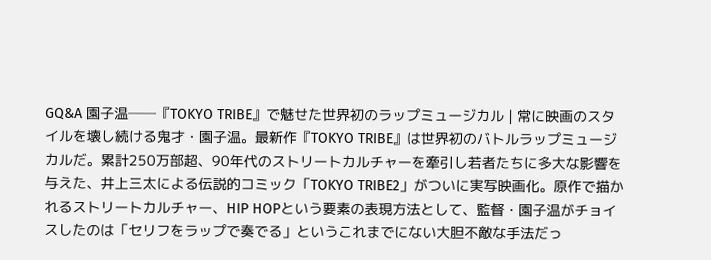GQ&A 園子温──『TOKYO TRIBE』で魅せた世界初のラップミュージカル | 常に映画のスタイルを壊し続ける鬼才・園子温。最新作『TOKYO TRIBE』は世界初のバトルラップミュージカルだ。累計250万部超、90年代のストリートカルチャーを牽引し若者たちに多大な影響を与えた、井上三太による伝説的コミック「TOKYO TRIBE2」がついに実写映画化。原作で描かれるストリートカルチャー、HIP HOPという要素の表現方法として、監督・園子温がチョイスしたのは「セリフをラップで奏でる」というこれまでにない大胆不敵な手法だっ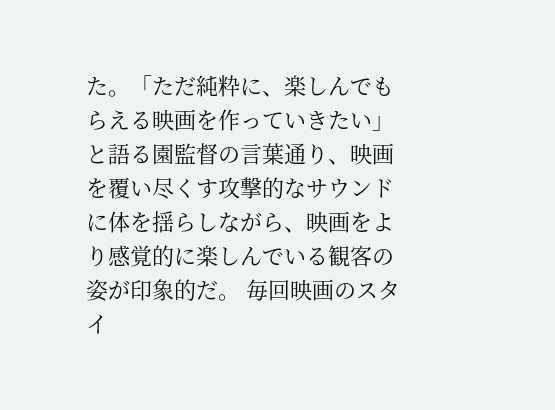た。「ただ純粋に、楽しんでもらえる映画を作っていきたい」と語る園監督の言葉通り、映画を覆い尽くす攻撃的なサウンドに体を揺らしながら、映画をより感覚的に楽しんでいる観客の姿が印象的だ。 毎回映画のスタイ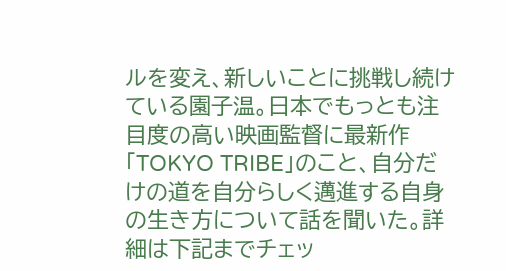ルを変え、新しいことに挑戦し続けている園子温。日本でもっとも注目度の高い映画監督に最新作「TOKYO TRIBE」のこと、自分だけの道を自分らしく邁進する自身の生き方について話を聞いた。詳細は下記までチェッ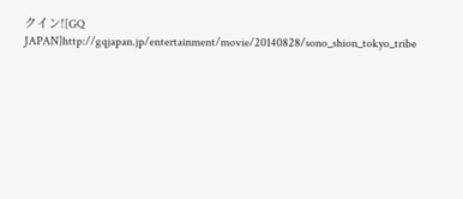クイン![GQ JAPAN]http://gqjapan.jp/entertainment/movie/20140828/sono_shion_tokyo_tribe